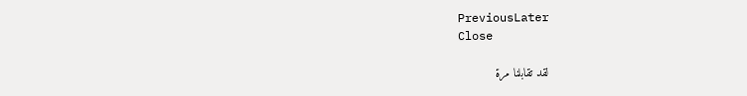PreviousLater
Close

لقد تقابلنا مرة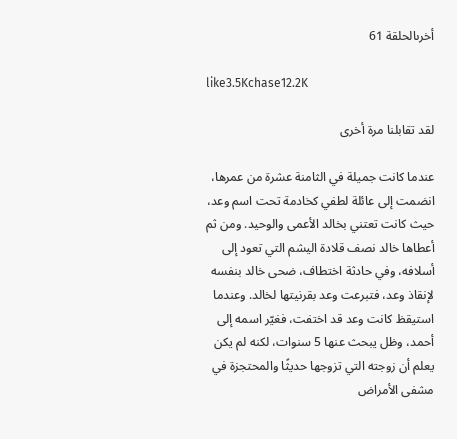أخرىالحلقة 61

like3.5Kchase12.2K

لقد تقابلنا مرة أخرى

عندما كانت جميلة في الثامنة عشرة من عمرها، انضمت إلى عائلة لطفي كخادمة تحت اسم وعد، حيث كانت تعتني بخالد الأعمى والوحيد. ومن ثم أعطاها خالد نصف قلادة اليشم التي تعود إلى أسلافه، وفي حادثة اختطاف، ضحى خالد بنفسه لإنقاذ وعد، فتبرعت وعد بقرنيتها لخالد. وعندما استيقظ كانت وعد قد اختفت، فغيّر اسمه إلى أحمد، وظل يبحث عنها 5 سنوات، لكنه لم يكن يعلم أن زوجته التي تزوجها حديثًا والمحتجزة في مشفى الأمراض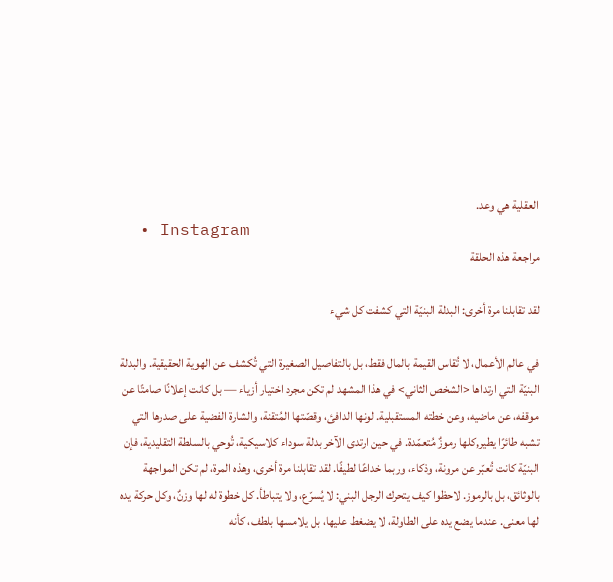العقلية هي وعد.
  • Instagram
مراجعة هذه الحلقة

لقد تقابلنا مرة أخرى: البدلة البنيّة التي كشفت كل شيء

في عالم الأعمال، لا تُقاس القيمة بالمال فقط، بل بالتفاصيل الصغيرة التي تُكشف عن الهوية الحقيقية. والبدلة البنيّة التي ارتداها <الشخص الثاني> في هذا المشهد لم تكن مجرد اختيار أزياء — بل كانت إعلانًا صامتًا عن موقفه، عن ماضيه، وعن خطته المستقبلية. لونها الدافئ، وقصّتها المُتقنة، والشارة الفضية على صدرها التي تشبه طائرًا يطير,كلها رموزٌ مُتعمّدة. في حين ارتدى الآخر بدلة سوداء كلاسيكية، تُوحي بالسلطة التقليدية، فإن البنيّة كانت تُعبّر عن مرونة، وذكاء، وربما خداعًا لطيفًا. لقد تقابلنا مرة أخرى، وهذه المرة، لم تكن المواجهة بالوثائق، بل بالرموز. لاحظوا كيف يتحرك الرجل البني: لا يُسرّع، ولا يتباطأ. كل خطوة له لها وزنٌ، وكل حركة يده لها معنى. عندما يضع يده على الطاولة، لا يضغط عليها، بل يلامسها بلطف، كأنه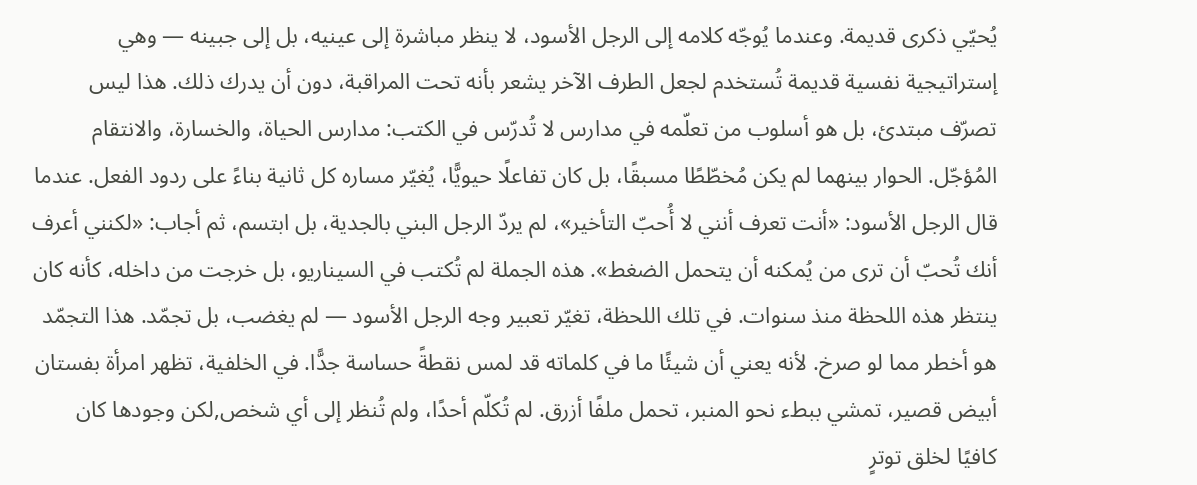يُحيّي ذكرى قديمة. وعندما يُوجّه كلامه إلى الرجل الأسود، لا ينظر مباشرة إلى عينيه، بل إلى جبينه — وهي إستراتيجية نفسية قديمة تُستخدم لجعل الطرف الآخر يشعر بأنه تحت المراقبة، دون أن يدرك ذلك. هذا ليس تصرّف مبتدئ، بل هو أسلوب من تعلّمه في مدارس لا تُدرّس في الكتب: مدارس الحياة، والخسارة، والانتقام المُؤجّل. الحوار بينهما لم يكن مُخطّطًا مسبقًا، بل كان تفاعلًا حيويًّا، يُغيّر مساره كل ثانية بناءً على ردود الفعل. عندما قال الرجل الأسود: «أنت تعرف أنني لا أُحبّ التأخير»، لم يردّ الرجل البني بالجدية، بل ابتسم، ثم أجاب: «لكنني أعرف أنك تُحبّ أن ترى من يُمكنه أن يتحمل الضغط». هذه الجملة لم تُكتب في السيناريو، بل خرجت من داخله، كأنه كان ينتظر هذه اللحظة منذ سنوات. في تلك اللحظة، تغيّر تعبير وجه الرجل الأسود — لم يغضب، بل تجمّد. هذا التجمّد هو أخطر مما لو صرخ. لأنه يعني أن شيئًا ما في كلماته قد لمس نقطةً حساسة جدًّا. في الخلفية، تظهر امرأة بفستان أبيض قصير، تمشي ببطء نحو المنبر، تحمل ملفًا أزرق. لم تُكلّم أحدًا، ولم تُنظر إلى أي شخص,لكن وجودها كان كافيًا لخلق توترٍ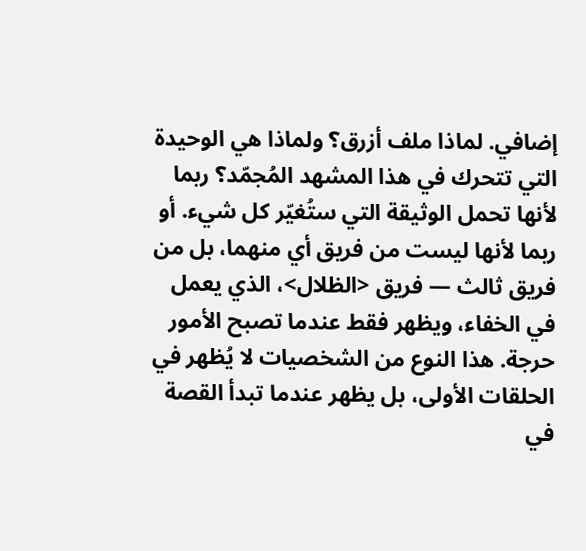إضافي. لماذا ملف أزرق؟ ولماذا هي الوحيدة التي تتحرك في هذا المشهد المُجمّد؟ ربما لأنها تحمل الوثيقة التي ستُغيّر كل شيء. أو ربما لأنها ليست من فريق أي منهما، بل من فريق ثالث — فريق <الظلال>، الذي يعمل في الخفاء، ويظهر فقط عندما تصبح الأمور حرجة. هذا النوع من الشخصيات لا يُظهر في الحلقات الأولى، بل يظهر عندما تبدأ القصة في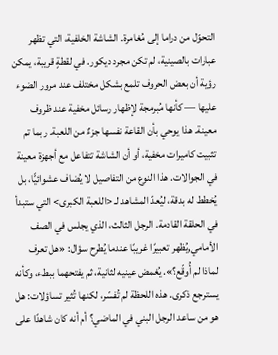التحوّل من دراما إلى مُغامرة. الشاشة الخلفية، التي تظهر عبارات بالصينية، لم تكن مجرد ديكور. في لقطةٍ قريبة، يمكن رؤية أن بعض الحروف تلمع بشكل مختلف عند مرور الضوء عليها — كأنها مُبرمجة لإظهار رسائل مخفية عند ظروف معينة. هذا يوحي بأن القاعة نفسها جزءٌ من اللعبة. ربما تم تثبيت كاميرات مخفية، أو أن الشاشة تتفاعل مع أجهزة معينة في الجوالات. هذا النوع من التفاصيل لا يُضاف عشوائيًّا، بل يُخطط له بدقة، ليُعدّ المشاهد لـ <اللعبة الكبرى> التي ستبدأ في الحلقة القادمة. الرجل الثالث، الذي يجلس في الصف الأمامي,يُظهر تعبيرًا غريبًا عندما يُطرح سؤال: «هل تعرف لماذا لم أُوقّع؟». يُغمض عينيه لثانية، ثم يفتحهما ببطء، وكأنه يسترجع ذكرى. هذه اللحظة لم تُفسّر، لكنها تُثير تساؤلات: هل هو من ساعد الرجل البني في الماضي؟ أم أنه كان شاهدًا على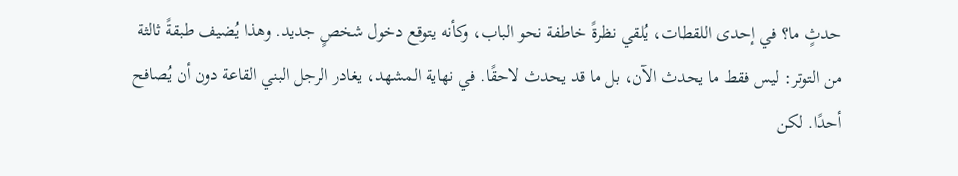حدثٍ ما؟ في إحدى اللقطات، يُلقي نظرةً خاطفة نحو الباب، وكأنه يتوقع دخول شخصٍ جديد. وهذا يُضيف طبقةً ثالثة من التوتر: ليس فقط ما يحدث الآن، بل ما قد يحدث لاحقًا. في نهاية المشهد، يغادر الرجل البني القاعة دون أن يُصافح أحدًا. لكن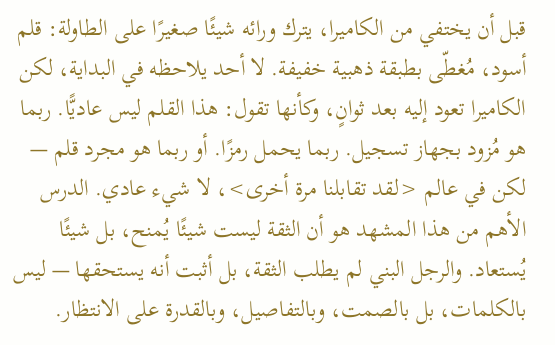قبل أن يختفي من الكاميرا، يترك ورائه شيئًا صغيرًا على الطاولة: قلم أسود، مُغطّى بطبقة ذهبية خفيفة. لا أحد يلاحظه في البداية، لكن الكاميرا تعود إليه بعد ثوانٍ، وكأنها تقول: هذا القلم ليس عاديًّا. ربما هو مُزود بجهاز تسجيل. ربما يحمل رمزًا. أو ربما هو مجرد قلم — لكن في عالم <لقد تقابلنا مرة أخرى>، لا شيء عادي. الدرس الأهم من هذا المشهد هو أن الثقة ليست شيئًا يُمنح، بل شيئًا يُستعاد. والرجل البني لم يطلب الثقة، بل أثبت أنه يستحقها — ليس بالكلمات، بل بالصمت، وبالتفاصيل، وبالقدرة على الانتظار.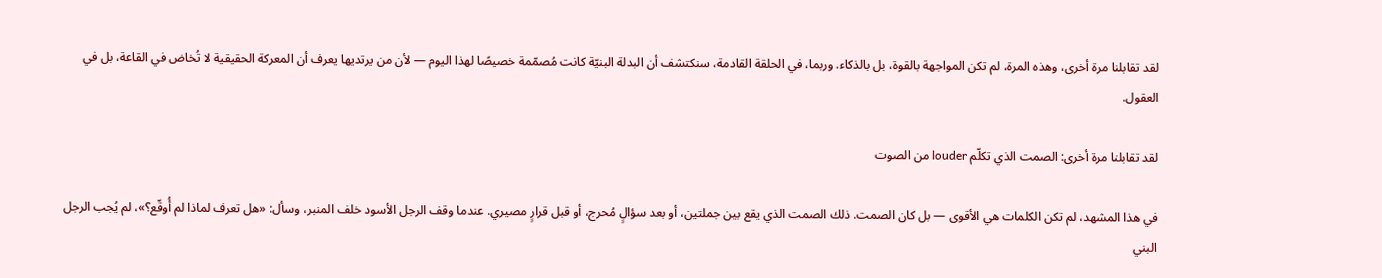لقد تقابلنا مرة أخرى، وهذه المرة، لم تكن المواجهة بالقوة، بل بالذكاء. وربما، في الحلقة القادمة، سنكتشف أن البدلة البنيّة كانت مُصمّمة خصيصًا لهذا اليوم — لأن من يرتديها يعرف أن المعركة الحقيقية لا تُخاض في القاعة، بل في العقول.

لقد تقابلنا مرة أخرى: الصمت الذي تكلّم louder من الصوت

في هذا المشهد، لم تكن الكلمات هي الأقوى — بل كان الصمت. ذلك الصمت الذي يقع بين جملتين، أو بعد سؤالٍ مُحرج، أو قبل قرارٍ مصيري. عندما وقف الرجل الأسود خلف المنبر، وسأل: «هل تعرف لماذا لم أُوقّع؟»، لم يُجب الرجل البني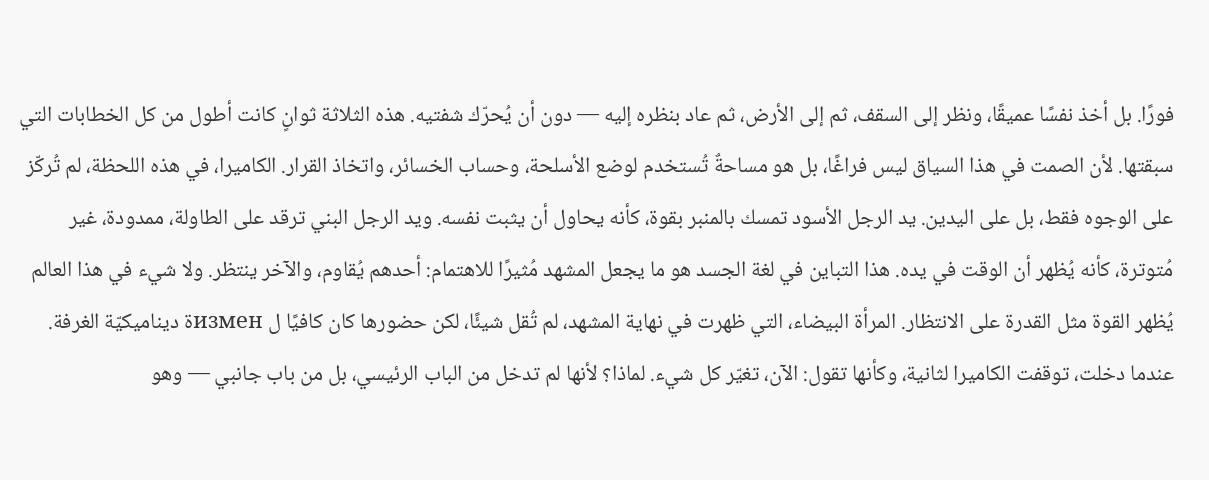فورًا. بل أخذ نفسًا عميقًا، ونظر إلى السقف، ثم إلى الأرض، ثم عاد بنظره إليه — دون أن يُحرّك شفتيه. هذه الثلاثة ثوانٍ كانت أطول من كل الخطابات التي سبقتها. لأن الصمت في هذا السياق ليس فراغًا، بل هو مساحةٌ تُستخدم لوضع الأسلحة، وحساب الخسائر، واتخاذ القرار. الكاميرا، في هذه اللحظة، لم تُركّز على الوجوه فقط، بل على اليدين. يد الرجل الأسود تمسك بالمنبر بقوة، كأنه يحاول أن يثبت نفسه. ويد الرجل البني ترقد على الطاولة، ممدودة، غير مُتوترة، كأنه يُظهر أن الوقت في يده. هذا التباين في لغة الجسد هو ما يجعل المشهد مُثيرًا للاهتمام: أحدهم يُقاوم، والآخر ينتظر. ولا شيء في هذا العالم يُظهر القوة مثل القدرة على الانتظار. المرأة البيضاء، التي ظهرت في نهاية المشهد، لم تُقل شيئًا، لكن حضورها كان كافيًا ل изменة ديناميكيّة الغرفة. عندما دخلت، توقفت الكاميرا لثانية، وكأنها تقول: الآن، تغيّر كل شيء. لماذا؟ لأنها لم تدخل من الباب الرئيسي، بل من باب جانبي — وهو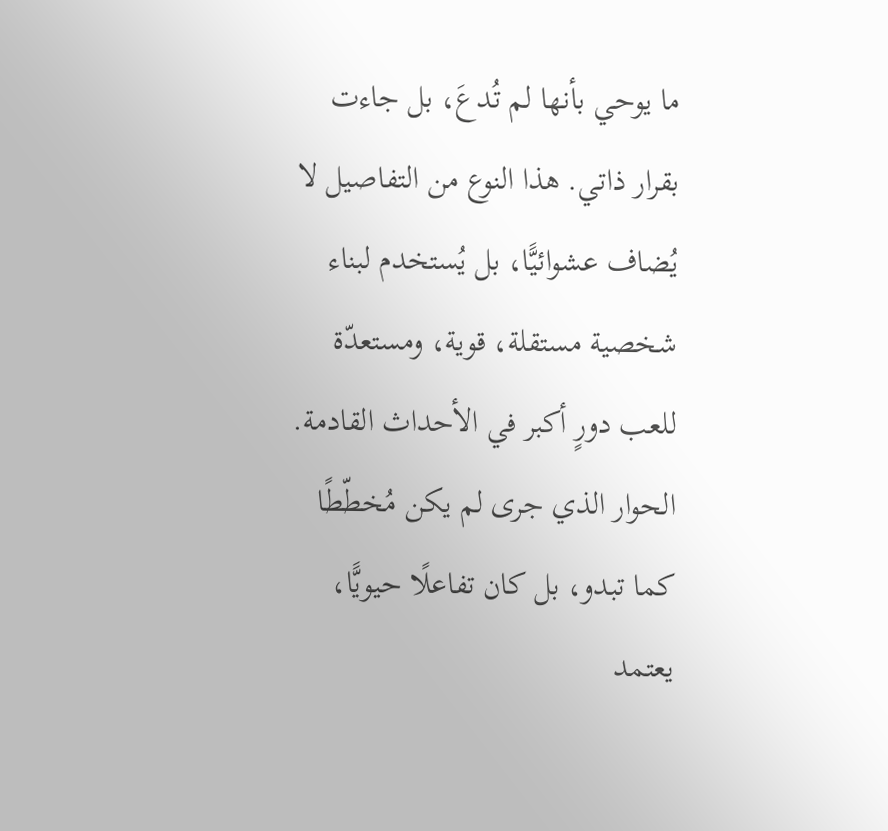ما يوحي بأنها لم تُدعَ، بل جاءت بقرار ذاتي. هذا النوع من التفاصيل لا يُضاف عشوائيًّا، بل يُستخدم لبناء شخصية مستقلة، قوية، ومستعدّة للعب دورٍ أكبر في الأحداث القادمة. الحوار الذي جرى لم يكن مُخطّطًا كما تبدو، بل كان تفاعلًا حيويًّا، يعتمد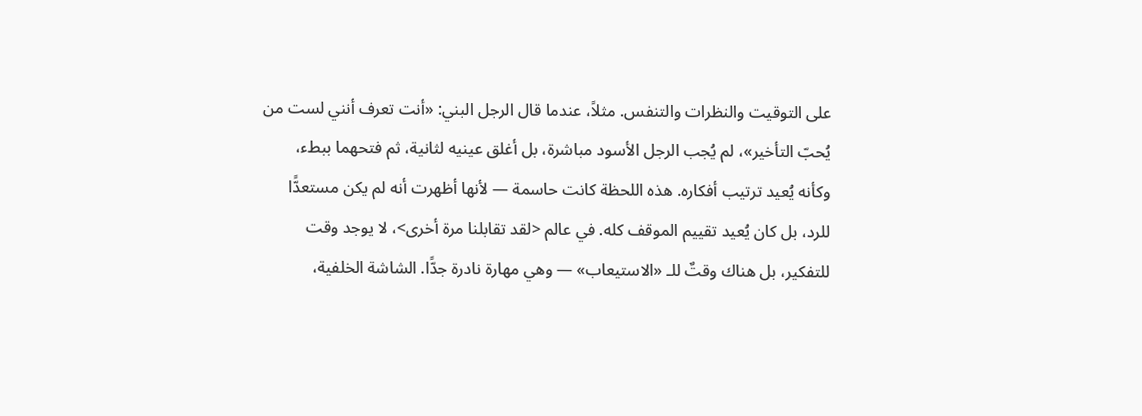على التوقيت والنظرات والتنفس. مثلاً، عندما قال الرجل البني: «أنت تعرف أنني لست من يُحبّ التأخير»، لم يُجب الرجل الأسود مباشرة، بل أغلق عينيه لثانية، ثم فتحهما ببطء، وكأنه يُعيد ترتيب أفكاره. هذه اللحظة كانت حاسمة — لأنها أظهرت أنه لم يكن مستعدًّا للرد، بل كان يُعيد تقييم الموقف كله. في عالم <لقد تقابلنا مرة أخرى>، لا يوجد وقت للتفكير، بل هناك وقتٌ للـ «الاستيعاب» — وهي مهارة نادرة جدًّا. الشاشة الخلفية،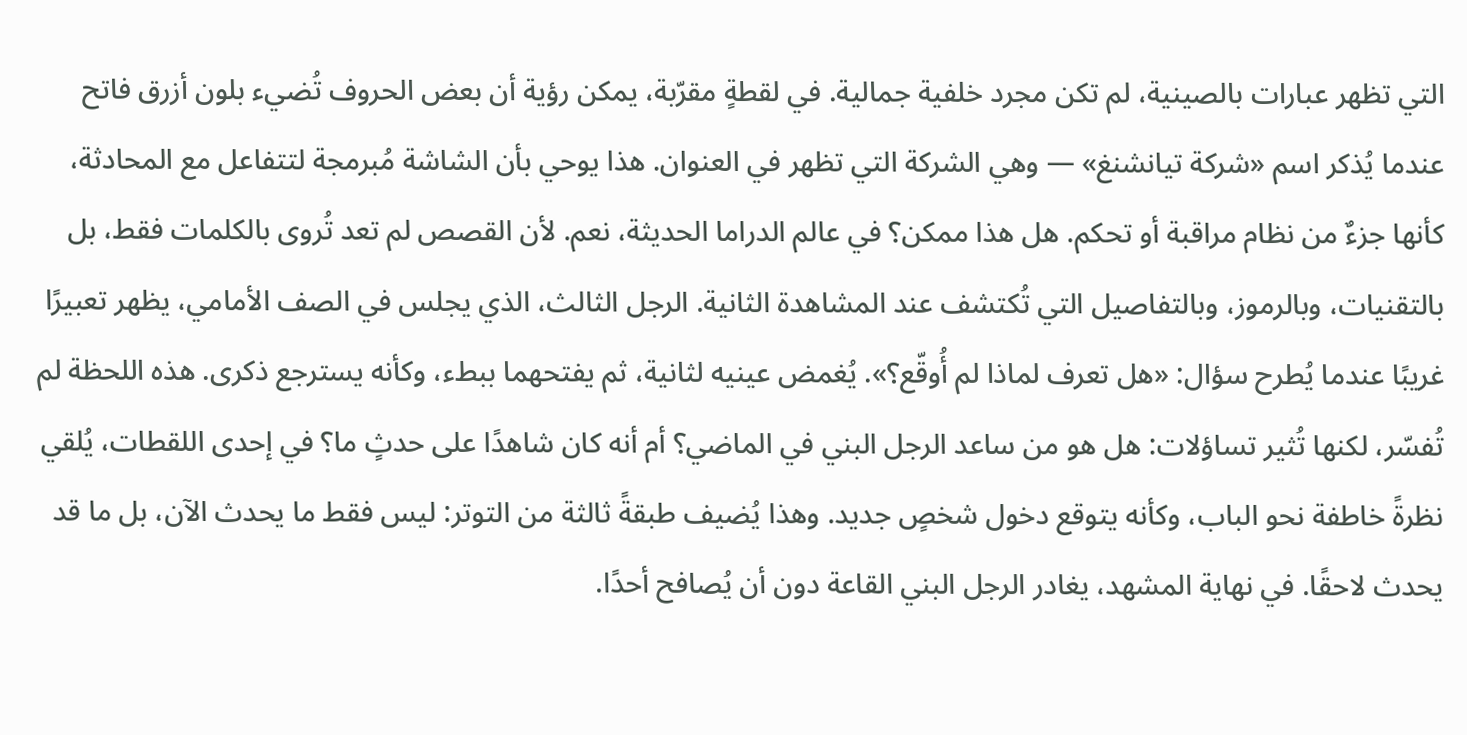التي تظهر عبارات بالصينية، لم تكن مجرد خلفية جمالية. في لقطةٍ مقرّبة، يمكن رؤية أن بعض الحروف تُضيء بلون أزرق فاتح عندما يُذكر اسم «شركة تيانشنغ» — وهي الشركة التي تظهر في العنوان. هذا يوحي بأن الشاشة مُبرمجة لتتفاعل مع المحادثة، كأنها جزءٌ من نظام مراقبة أو تحكم. هل هذا ممكن؟ في عالم الدراما الحديثة، نعم. لأن القصص لم تعد تُروى بالكلمات فقط، بل بالتقنيات، وبالرموز، وبالتفاصيل التي تُكتشف عند المشاهدة الثانية. الرجل الثالث، الذي يجلس في الصف الأمامي، يظهر تعبيرًا غريبًا عندما يُطرح سؤال: «هل تعرف لماذا لم أُوقّع؟». يُغمض عينيه لثانية، ثم يفتحهما ببطء، وكأنه يسترجع ذكرى. هذه اللحظة لم تُفسّر، لكنها تُثير تساؤلات: هل هو من ساعد الرجل البني في الماضي؟ أم أنه كان شاهدًا على حدثٍ ما؟ في إحدى اللقطات، يُلقي نظرةً خاطفة نحو الباب، وكأنه يتوقع دخول شخصٍ جديد. وهذا يُضيف طبقةً ثالثة من التوتر: ليس فقط ما يحدث الآن، بل ما قد يحدث لاحقًا. في نهاية المشهد، يغادر الرجل البني القاعة دون أن يُصافح أحدًا.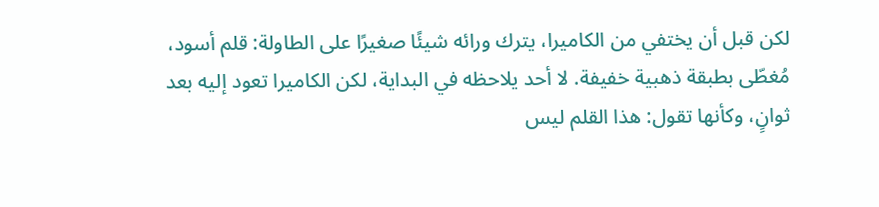لكن قبل أن يختفي من الكاميرا، يترك ورائه شيئًا صغيرًا على الطاولة: قلم أسود، مُغطّى بطبقة ذهبية خفيفة. لا أحد يلاحظه في البداية، لكن الكاميرا تعود إليه بعد ثوانٍ، وكأنها تقول: هذا القلم ليس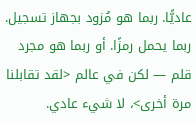عاديًّا. ربما هو مُزود بجهاز تسجيل. ربما يحمل رمزًا. أو ربما هو مجرد قلم — لكن في عالم <لقد تقابلنا مرة أخرى>، لا شيء عادي.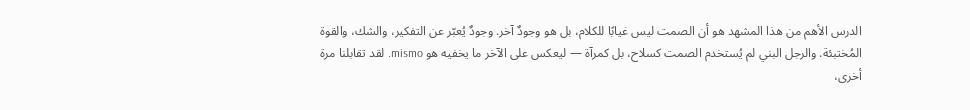الدرس الأهم من هذا المشهد هو أن الصمت ليس غيابًا للكلام، بل هو وجودٌ آخر. وجودٌ يُعبّر عن التفكير، والشك، والقوة المُختبئة. والرجل البني لم يُستخدم الصمت كسلاح، بل كمرآة — ليعكس على الآخر ما يخفيه هو mismo. لقد تقابلنا مرة أخرى،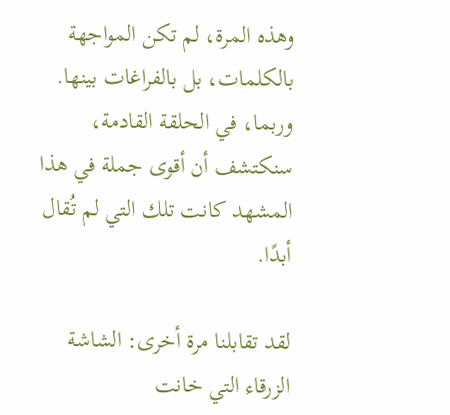وهذه المرة، لم تكن المواجهة بالكلمات، بل بالفراغات بينها. وربما، في الحلقة القادمة، سنكتشف أن أقوى جملة في هذا المشهد كانت تلك التي لم تُقال أبدًا.

لقد تقابلنا مرة أخرى: الشاشة الزرقاء التي خانت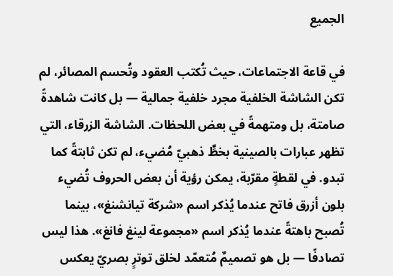الجميع

في قاعة الاجتماعات، حيث تُكتب العقود وتُحسم المصائر، لم تكن الشاشة الخلفية مجرد خلفية جمالية — بل كانت شاهدةً صامتة، بل ومتهمةً في بعض اللحظات. الشاشة الزرقاء، التي تظهر عبارات بالصينية بخطٍّ ذهبيّ مُضيء، لم تكن ثابتةً كما تبدو. في لقطةٍ مقرّبة، يمكن رؤية أن بعض الحروف تُضيء بلون أزرق فاتح عندما يُذكر اسم «شركة تيانشنغ»، بينما تُصبح باهتةً عندما يُذكر اسم «مجموعة لينغ فانغ». هذا ليس تصادفًا — بل هو تصميمٌ مُتعمّد لخلق توترٍ بصريّ يعكس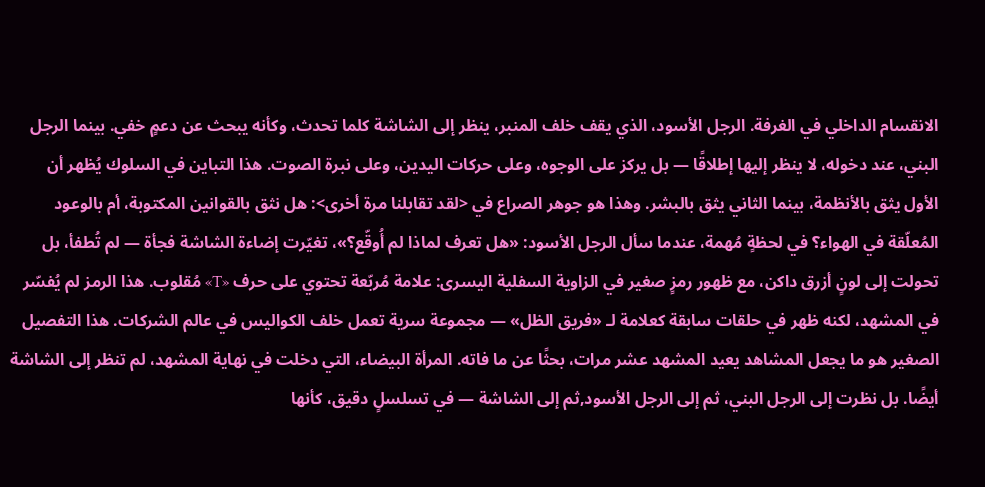الانقسام الداخلي في الغرفة. الرجل الأسود، الذي يقف خلف المنبر، ينظر إلى الشاشة كلما تحدث، وكأنه يبحث عن دعمٍ خفي. بينما الرجل البني، عند دخوله، لا ينظر إليها إطلاقًا — بل يركز على الوجوه، وعلى حركات اليدين، وعلى نبرة الصوت. هذا التباين في السلوك يُظهر أن الأول يثق بالأنظمة، بينما الثاني يثق بالبشر. وهذا هو جوهر الصراع في <لقد تقابلنا مرة أخرى>: هل نثق بالقوانين المكتوبة، أم بالوعود المُعلّقة في الهواء؟ في لحظةٍ مُهمة، عندما سأل الرجل الأسود: «هل تعرف لماذا لم أُوقّع؟»، تغيّرت إضاءة الشاشة فجأة — لم تُطفأ، بل تحولت إلى لونٍ أزرق داكن، مع ظهور رمزٍ صغير في الزاوية السفلية اليسرى: علامة مُربّعة تحتوي على حرف «T» مُقلوب. هذا الرمز لم يُفسّر في المشهد، لكنه ظهر في حلقات سابقة كعلامة لـ «فريق الظل» — مجموعة سرية تعمل خلف الكواليس في عالم الشركات. هذا التفصيل الصغير هو ما يجعل المشاهد يعيد المشهد عشر مرات، بحثًا عن ما فاته. المرأة البيضاء، التي دخلت في نهاية المشهد، لم تنظر إلى الشاشة أيضًا. بل نظرت إلى الرجل البني، ثم إلى الرجل الأسود,ثم إلى الشاشة — في تسلسلٍ دقيق، كأنها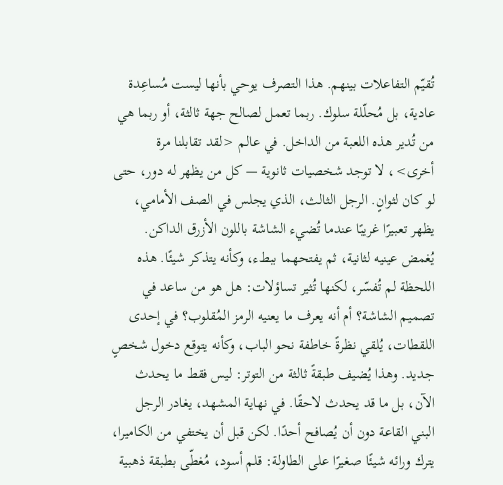تُقيّم التفاعلات بينهم. هذا التصرف يوحي بأنها ليست مُساعِدة عادية، بل مُحلّلة سلوك. ربما تعمل لصالح جهة ثالثة، أو ربما هي من تُدير هذه اللعبة من الداخل. في عالم <لقد تقابلنا مرة أخرى>، لا توجد شخصيات ثانوية — كل من يظهر له دور، حتى لو كان لثوانٍ. الرجل الثالث، الذي يجلس في الصف الأمامي، يظهر تعبيرًا غريبًا عندما تُضيء الشاشة باللون الأزرق الداكن. يُغمض عينيه لثانية، ثم يفتحهما ببطء، وكأنه يتذكر شيئًا. هذه اللحظة لم تُفسّر، لكنها تُثير تساؤلات: هل هو من ساعد في تصميم الشاشة؟ أم أنه يعرف ما يعنيه الرمز المُقلوب؟ في إحدى اللقطات، يُلقي نظرةً خاطفة نحو الباب، وكأنه يتوقع دخول شخصٍ جديد. وهذا يُضيف طبقةً ثالثة من التوتر: ليس فقط ما يحدث الآن، بل ما قد يحدث لاحقًا. في نهاية المشهد، يغادر الرجل البني القاعة دون أن يُصافح أحدًا. لكن قبل أن يختفي من الكاميرا، يترك ورائه شيئًا صغيرًا على الطاولة: قلم أسود، مُغطّى بطبقة ذهبية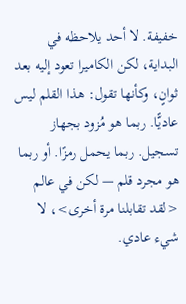خفيفة. لا أحد يلاحظه في البداية، لكن الكاميرا تعود إليه بعد ثوانٍ، وكأنها تقول: هذا القلم ليس عاديًّا. ربما هو مُزود بجهاز تسجيل. ربما يحمل رمزًا. أو ربما هو مجرد قلم — لكن في عالم <لقد تقابلنا مرة أخرى>، لا شيء عادي.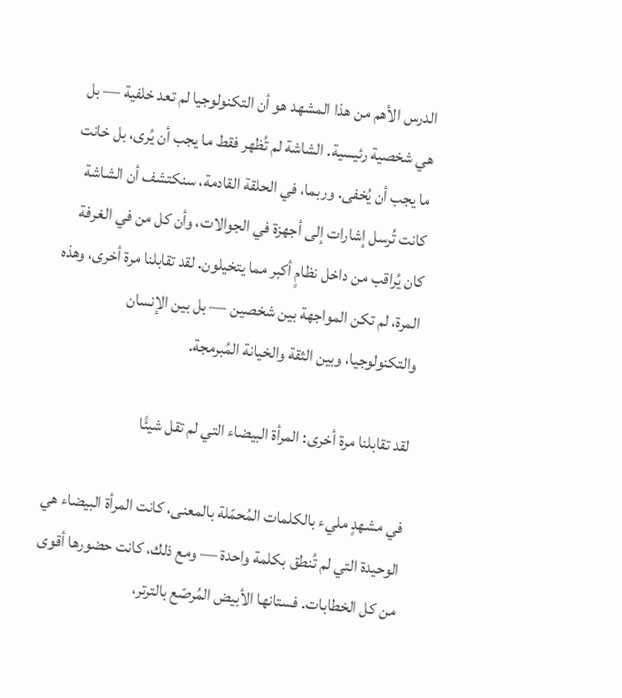الدرس الأهم من هذا المشهد هو أن التكنولوجيا لم تعد خلفية — بل هي شخصية رئيسية. الشاشة لم تُظهر فقط ما يجب أن يُرى، بل خانت ما يجب أن يُخفى. وربما، في الحلقة القادمة، سنكتشف أن الشاشة كانت تُرسل إشارات إلى أجهزة في الجوالات، وأن كل من في الغرفة كان يُراقب من داخل نظامٍ أكبر مما يتخيلون. لقد تقابلنا مرة أخرى، وهذه المرة، لم تكن المواجهة بين شخصين — بل بين الإنسان والتكنولوجيا، وبين الثقة والخيانة المُبرمجة.

لقد تقابلنا مرة أخرى: المرأة البيضاء التي لم تقل شيئًا

في مشهدٍ مليء بالكلمات المُحمّلة بالمعنى، كانت المرأة البيضاء هي الوحيدة التي لم تُنطق بكلمة واحدة — ومع ذلك، كانت حضورها أقوى من كل الخطابات. فستانها الأبيض المُرصّع بالترتر،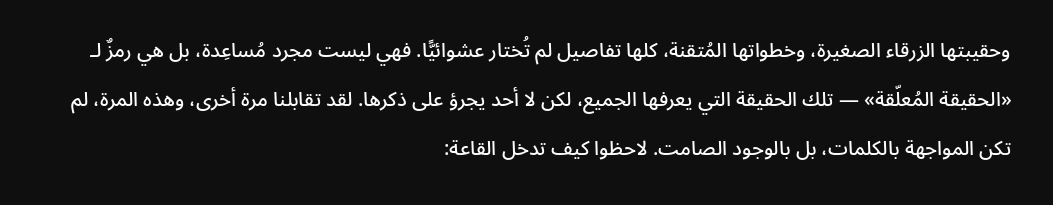وحقيبتها الزرقاء الصغيرة، وخطواتها المُتقنة، كلها تفاصيل لم تُختار عشوائيًّا. فهي ليست مجرد مُساعِدة، بل هي رمزٌ لـ «الحقيقة المُعلّقة» — تلك الحقيقة التي يعرفها الجميع، لكن لا أحد يجرؤ على ذكرها. لقد تقابلنا مرة أخرى، وهذه المرة، لم تكن المواجهة بالكلمات، بل بالوجود الصامت. لاحظوا كيف تدخل القاعة: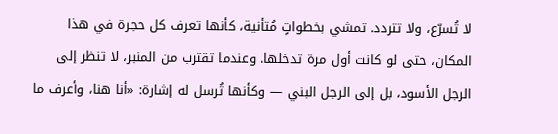لا تُسرّع، ولا تتردد. تمشي بخطواتٍ مُتأنية، كأنها تعرف كل حجرة في هذا المكان، حتى لو كانت أول مرة تدخلها. وعندما تقترب من المنبر، لا تنظر إلى الرجل الأسود، بل إلى الرجل البني — وكأنها تُرسل له إشارة: «أنا هنا، وأعرف ما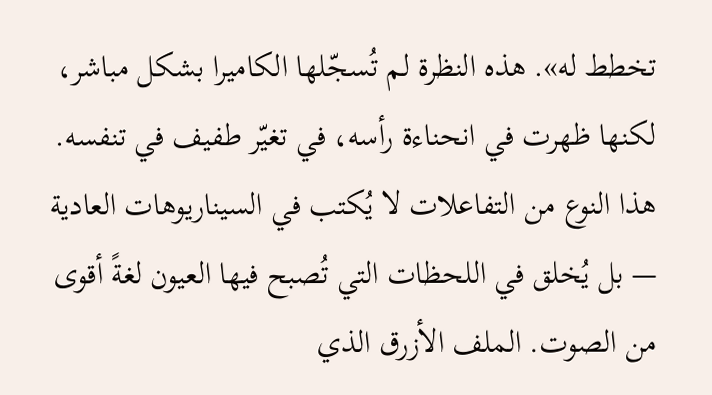تخطط له». هذه النظرة لم تُسجّلها الكاميرا بشكل مباشر، لكنها ظهرت في انحناءة رأسه، في تغيّر طفيف في تنفسه. هذا النوع من التفاعلات لا يُكتب في السيناريوهات العادية — بل يُخلق في اللحظات التي تُصبح فيها العيون لغةً أقوى من الصوت. الملف الأزرق الذي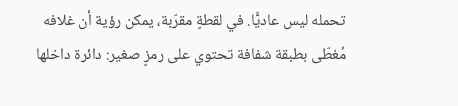تحمله ليس عاديًّا. في لقطةٍ مقرّبة، يمكن رؤية أن غلافه مُغطّى بطبقة شفافة تحتوي على رمزٍ صغير: دائرة داخلها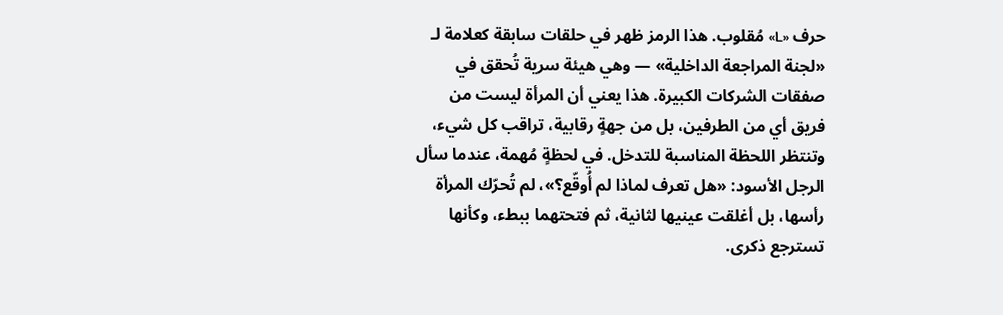حرف «L» مُقلوب. هذا الرمز ظهر في حلقات سابقة كعلامة لـ «لجنة المراجعة الداخلية» — وهي هيئة سرية تُحقق في صفقات الشركات الكبيرة. هذا يعني أن المرأة ليست من فريق أي من الطرفين، بل من جهةٍ رقابية، تراقب كل شيء، وتنتظر اللحظة المناسبة للتدخل. في لحظةٍ مُهمة، عندما سأل الرجل الأسود: «هل تعرف لماذا لم أُوقّع؟»، لم تُحرّك المرأة رأسها، بل أغلقت عينيها لثانية، ثم فتحتهما ببطء، وكأنها تسترجع ذكرى.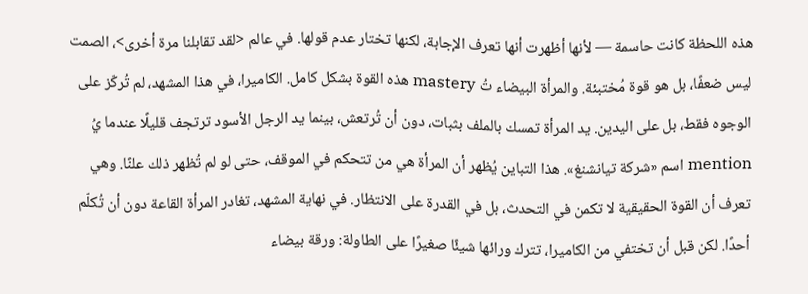هذه اللحظة كانت حاسمة — لأنها أظهرت أنها تعرف الإجابة، لكنها تختار عدم قولها. في عالم <لقد تقابلنا مرة أخرى>، الصمت ليس ضعفًا، بل هو قوة مُختبئة. والمرأة البيضاء تُ mastery هذه القوة بشكل كامل. الكاميرا، في هذا المشهد، لم تُركّز على الوجوه فقط، بل على اليدين. يد المرأة تمسك بالملف بثبات، دون أن تُرتعش، بينما يد الرجل الأسود ترتجف قليلًا عندما يُ mention اسم «شركة تيانشنغ». هذا التباين يُظهر أن المرأة هي من تتحكم في الموقف، حتى لو لم تُظهر ذلك علنًا. وهي تعرف أن القوة الحقيقية لا تكمن في التحدث، بل في القدرة على الانتظار. في نهاية المشهد، تغادر المرأة القاعة دون أن تُكلّم أحدًا. لكن قبل أن تختفي من الكاميرا، تترك ورائها شيئًا صغيرًا على الطاولة: ورقة بيضاء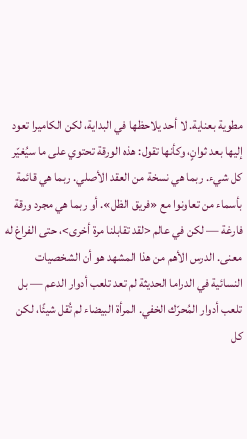مطوية بعناية. لا أحد يلاحظها في البداية، لكن الكاميرا تعود إليها بعد ثوانٍ، وكأنها تقول: هذه الورقة تحتوي على ما سيُغيّر كل شيء. ربما هي نسخة من العقد الأصلي. ربما هي قائمة بأسماء من تعاونوا مع «فريق الظل». أو ربما هي مجرد ورقة فارغة — لكن في عالم <لقد تقابلنا مرة أخرى>، حتى الفراغ له معنى. الدرس الأهم من هذا المشهد هو أن الشخصيات النسائية في الدراما الحديثة لم تعد تلعب أدوار الدعم — بل تلعب أدوار المُحرّك الخفي. المرأة البيضاء لم تُقل شيئًا، لكن كل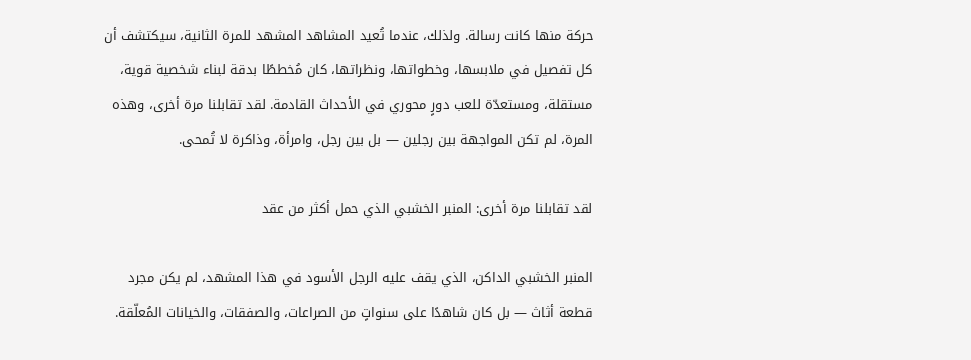حركة منها كانت رسالة. ولذلك، عندما تُعيد المشاهد المشهد للمرة الثانية، سيكتشف أن كل تفصيل في ملابسها، وخطواتها، ونظراتها، كان مُخططًا بدقة لبناء شخصية قوية، مستقلة، ومستعدّة للعب دورٍ محوري في الأحداث القادمة. لقد تقابلنا مرة أخرى، وهذه المرة، لم تكن المواجهة بين رجلين — بل بين رجل، وامرأة، وذاكرة لا تُمحى.

لقد تقابلنا مرة أخرى: المنبر الخشبي الذي حمل أكثر من عقد

المنبر الخشبي الداكن، الذي يقف عليه الرجل الأسود في هذا المشهد، لم يكن مجرد قطعة أثاث — بل كان شاهدًا على سنواتٍ من الصراعات، والصفقات، والخيانات المُعلّقة.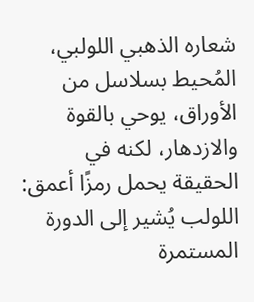شعاره الذهبي اللولبي، المُحيط بسلاسل من الأوراق، يوحي بالقوة والازدهار، لكنه في الحقيقة يحمل رمزًا أعمق: اللولب يُشير إلى الدورة المستمرة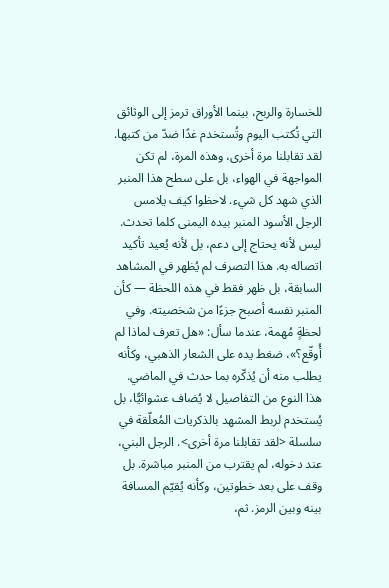للخسارة والربح، بينما الأوراق ترمز إلى الوثائق التي تُكتب اليوم وتُستخدم غدًا ضدّ من كتبها. لقد تقابلنا مرة أخرى، وهذه المرة، لم تكن المواجهة في الهواء، بل على سطح هذا المنبر الذي شهد كل شيء. لاحظوا كيف يلامس الرجل الأسود المنبر بيده اليمنى كلما تحدث. ليس لأنه يحتاج إلى دعم، بل لأنه يُعيد تأكيد اتصاله به. هذا التصرف لم يُظهر في المشاهد السابقة، بل ظهر فقط في هذه اللحظة — كأن المنبر نفسه أصبح جزءًا من شخصيته. وفي لحظةٍ مُهمة، عندما سأل: «هل تعرف لماذا لم أُوقّع؟»، ضغط يده على الشعار الذهبي، وكأنه يطلب منه أن يُذكّره بما حدث في الماضي. هذا النوع من التفاصيل لا يُضاف عشوائيًّا، بل يُستخدم لربط المشهد بالذكريات المُعلّقة في سلسلة <لقد تقابلنا مرة أخرى>. الرجل البني، عند دخوله، لم يقترب من المنبر مباشرة. بل وقف على بعد خطوتين، وكأنه يُقيّم المسافة بينه وبين الرمز. ثم،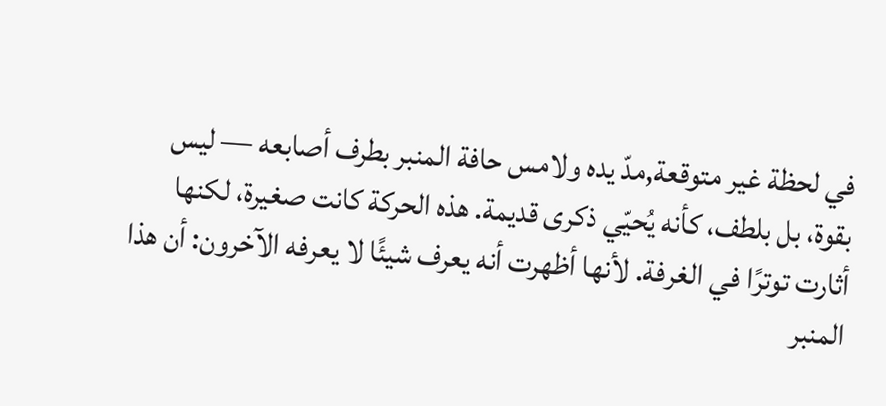في لحظة غير متوقعة,مدّ يده ولامس حافة المنبر بطرف أصابعه — ليس بقوة، بل بلطف، كأنه يُحيّي ذكرى قديمة. هذه الحركة كانت صغيرة، لكنها أثارت توترًا في الغرفة. لأنها أظهرت أنه يعرف شيئًا لا يعرفه الآخرون: أن هذا المنبر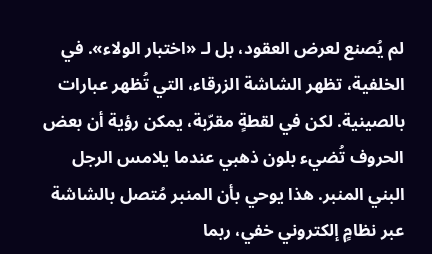لم يُصنع لعرض العقود، بل لـ «اختبار الولاء». في الخلفية، تظهر الشاشة الزرقاء، التي تُظهر عبارات بالصينية. لكن في لقطةٍ مقرّبة، يمكن رؤية أن بعض الحروف تُضيء بلون ذهبي عندما يلامس الرجل البني المنبر. هذا يوحي بأن المنبر مُتصل بالشاشة عبر نظامٍ إلكتروني خفي، ربما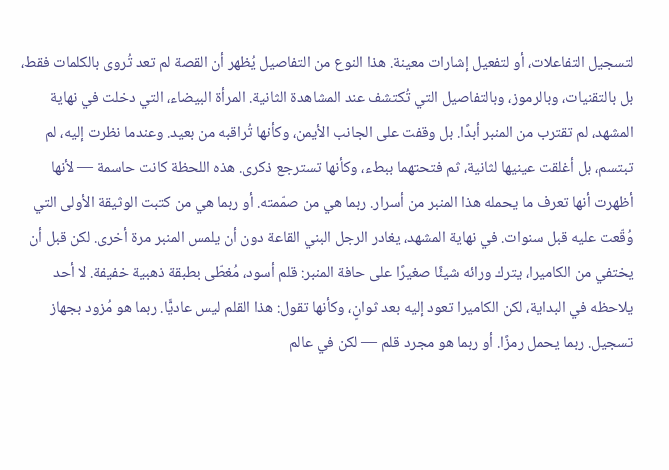لتسجيل التفاعلات، أو لتفعيل إشارات معينة. هذا النوع من التفاصيل يُظهر أن القصة لم تعد تُروى بالكلمات فقط، بل بالتقنيات، وبالرموز، وبالتفاصيل التي تُكتشف عند المشاهدة الثانية. المرأة البيضاء، التي دخلت في نهاية المشهد، لم تقترب من المنبر أبدًا. بل وقفت على الجانب الأيمن، وكأنها تُراقبه من بعيد. وعندما نظرت إليه، لم تبتسم، بل أغلقت عينيها لثانية، ثم فتحتهما ببطء، وكأنها تسترجع ذكرى. هذه اللحظة كانت حاسمة — لأنها أظهرت أنها تعرف ما يحمله هذا المنبر من أسرار. ربما هي من صمّمته. أو ربما هي من كتبت الوثيقة الأولى التي وُقّعت عليه قبل سنوات. في نهاية المشهد، يغادر الرجل البني القاعة دون أن يلمس المنبر مرة أخرى. لكن قبل أن يختفي من الكاميرا، يترك ورائه شيئًا صغيرًا على حافة المنبر: قلم أسود، مُغطّى بطبقة ذهبية خفيفة. لا أحد يلاحظه في البداية، لكن الكاميرا تعود إليه بعد ثوانٍ، وكأنها تقول: هذا القلم ليس عاديًّا. ربما هو مُزود بجهاز تسجيل. ربما يحمل رمزًا. أو ربما هو مجرد قلم — لكن في عالم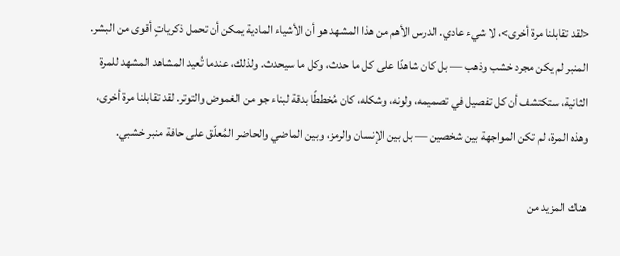<لقد تقابلنا مرة أخرى>، لا شيء عادي. الدرس الأهم من هذا المشهد هو أن الأشياء المادية يمكن أن تحمل ذكرياتٍ أقوى من البشر. المنبر لم يكن مجرد خشب وذهب — بل كان شاهدًا على كل ما حدث، وكل ما سيحدث. ولذلك، عندما تُعيد المشاهد المشهد للمرة الثانية، ستكتشف أن كل تفصيل في تصميمه، ولونه، وشكله، كان مُخططًا بدقة لبناء جو من الغموض والتوتر. لقد تقابلنا مرة أخرى، وهذه المرة، لم تكن المواجهة بين شخصين — بل بين الإنسان والرمز، وبين الماضي والحاضر المُعلّق على حافة منبر خشبي.

هناك المزيد من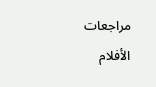مراجعات الأفلام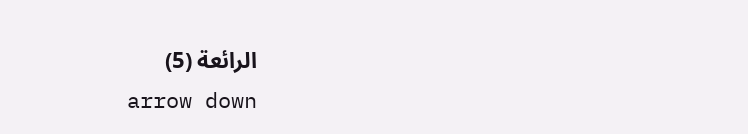الرائعة (5)
arrow down